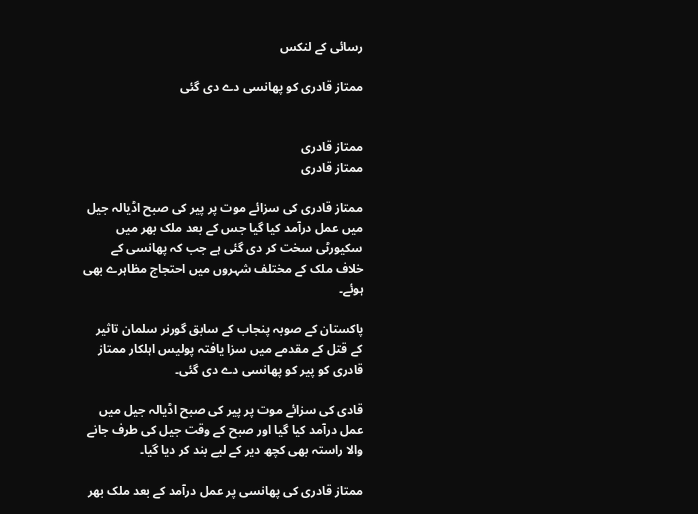رسائی کے لنکس

ممتاز قادری کو پھانسی دے دی گئی


ممتاز قادری
ممتاز قادری

ممتاز قادری کی سزائے موت پر پیر کی صبح اڈیالہ جیل میں عمل درآمد کیا گیا جس کے بعد ملک بھر میں سکیورٹی سخت کر دی گئی ہے جب کہ پھانسی کے خلاف ملک کے مختلف شہروں میں احتجاج مظاہرے بھی ہوئے۔

پاکستان کے صوبہ پنجاب کے سابق گورنر سلمان تاثیر کے قتل کے مقدمے میں سزا یافتہ پولیس اہلکار ممتاز قادری کو پیر کو پھانسی دے دی گئی۔

قادی کی سزائے موت پر پیر کی صبح اڈیالہ جیل میں عمل درآمد کیا گیا اور صبح کے وقت جیل کی طرف جانے والا راستہ بھی کچھ دیر کے لیے بند کر دیا گیا۔

ممتاز قادری کی پھانسی پر عمل درآمد کے بعد ملک بھر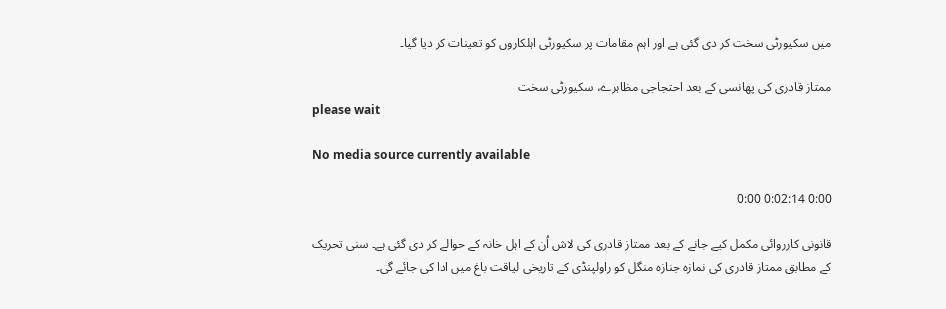میں سکیورٹی سخت کر دی گئی ہے اور اہم مقامات پر سکیورٹی اہلکاروں کو تعینات کر دیا گیا۔

ممتاز قادری کی پھانسی کے بعد احتجاجی مظاہرے، سکیورٹی سخت
please wait

No media source currently available

0:00 0:02:14 0:00

قانونی کارروائی مکمل کیے جانے کے بعد ممتاز قادری کی لاش اُن کے اہل خانہ کے حوالے کر دی گئی ہے۔ سنی تحریک کے مطابق ممتاز قادری کی نمازہ جنازہ منگل کو راولپنڈی کے تاریخی لیاقت باغ میں ادا کی جائے گی۔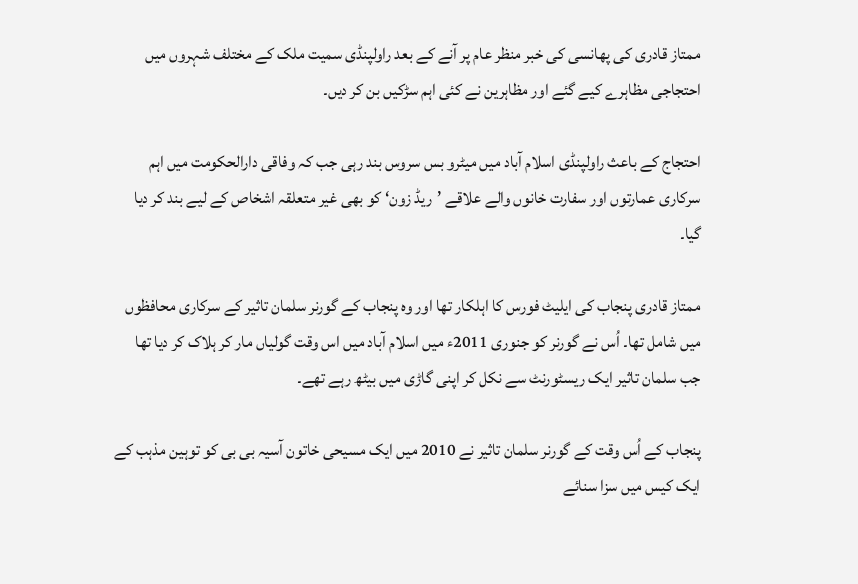ممتاز قادری کی پھانسی کی خبر منظر عام پر آنے کے بعد راولپنڈی سمیت ملک کے مختلف شہروں میں احتجاجی مظاہرے کیے گئے اور مظاہرین نے کئی اہم سڑکیں بن کر دیں۔

احتجاج کے باعث راولپنڈی اسلام آباد میں میٹرو بس سروس بند رہی جب کہ وفاقی دارالحکومت میں اہم سرکاری عمارتوں اور سفارت خانوں والے علاقے ’ریڈ زون‘ کو بھی غیر متعلقہ اشخاص کے لیے بند کر دیا گیا۔

ممتاز قادری پنجاب کی ایلیٹ فورس کا اہلکار تھا اور وہ پنجاب کے گورنر سلمان تاثیر کے سرکاری محافظوں میں شامل تھا۔ اُس نے گورنر کو جنوری 2011ء میں اسلام آباد میں اس وقت گولیاں مار کر ہلاک کر دیا تھا جب سلمان تاثیر ایک ریسٹورنٹ سے نکل کر اپنی گاڑی میں بیٹھ رہے تھے۔

پنجاب کے اُس وقت کے گورنر سلمان تاثیر نے 2010 میں ایک مسیحی خاتون آسیہ بی بی کو توہین مذہب کے ایک کیس میں سزا سنائے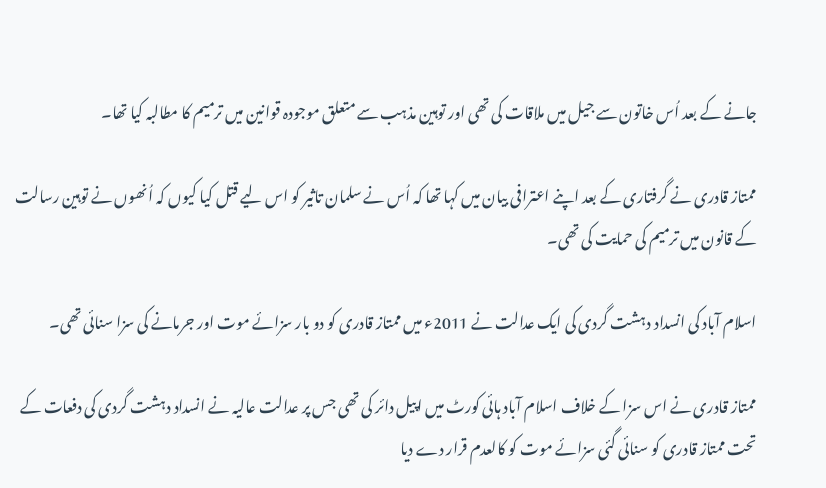جانے کے بعد اُس خاتون سے جیل میں ملاقات کی تھی اور توہین مذہب سے متعلق موجودہ قوانین میں ترمیم کا مطالبہ کیا تھا۔

ممتاز قادری نے گرفتاری کے بعد اپنے اعترافی بیان میں کہا تھا کہ اُس نے سلمان تاثیر کو اس لیے قتل کیا کیوں کہ اُنھوں نے توہین رسالت کے قانون میں ترمیم کی حمایت کی تھی۔

اسلام آباد کی انسداد دہشت گردی کی ایک عدالت نے 2011ء میں ممتاز قادری کو دو بار سزائے موت اور جرمانے کی سزا سنائی تھی۔

ممتاز قادری نے اس سزا کے خلاف اسلام آباد ہائی کورٹ میں اپیل دائر کی تھی جس پر عدالت عالیہ نے انسداد دہشت گردی کی دفعات کے تحت ممتاز قادری کو سنائی گئی سزائے موت کو کالعدم قرار دے دیا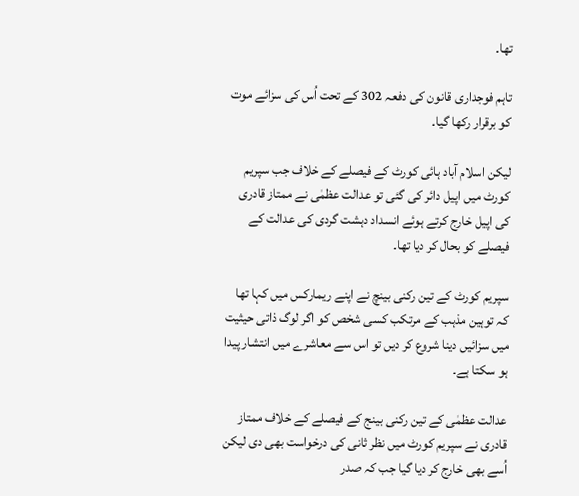تھا۔

تاہم فوجداری قانون کی دفعہ 302 کے تحت اُس کی سزائے موت کو برقرار رکھا گیا۔

لیکن اسلام آباد ہائی کورٹ کے فیصلے کے خلاف جب سپریم کورٹ میں اپیل دائر کی گئی تو عدالت عظمٰی نے ممتاز قادری کی اپیل خارج کرتے ہوئے انسداد دہشت گردی کی عدالت کے فیصلے کو بحال کر دیا تھا۔

سپریم کورٹ کے تین رکنی بینچ نے اپنے ریمارکس میں کہا تھا کہ توہین مذہب کے مرتکب کسی شخص کو اگر لوگ ذاتی حیثیت میں سزائیں دینا شروع کر دیں تو اس سے معاشرے میں انتشار پیدا ہو سکتا ہے۔

عدالت عظمٰی کے تین رکنی بینج کے فیصلے کے خلاف ممتاز قادری نے سپریم کورٹ میں نظر ثانی کی درخواست بھی دی لیکن اُسے بھی خارج کر دیا گیا جب کہ صدر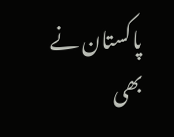پاکستان نے بھی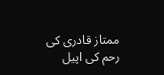ممتاز قادری کی رحم کی اپیل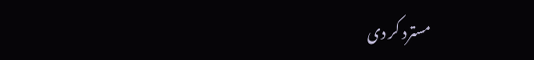مسترد کر دی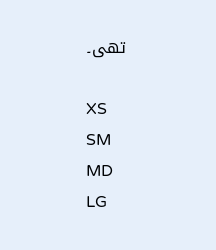تھی۔

XS
SM
MD
LG